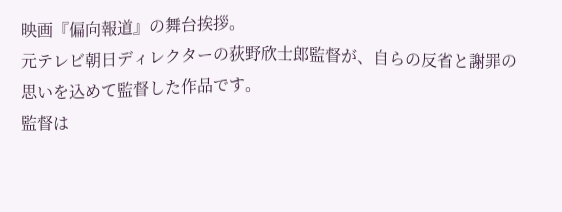映画『偏向報道』の舞台挨拶。
元テレビ朝日ディレクターの荻野欣士郎監督が、自らの反省と謝罪の思いを込めて監督した作品です。
監督は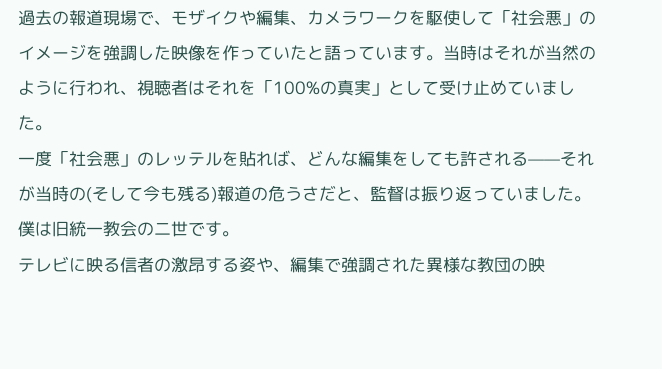過去の報道現場で、モザイクや編集、カメラワークを駆使して「社会悪」のイメージを強調した映像を作っていたと語っています。当時はそれが当然のように行われ、視聴者はそれを「100%の真実」として受け止めていました。
一度「社会悪」のレッテルを貼れば、どんな編集をしても許される——それが当時の(そして今も残る)報道の危うさだと、監督は振り返っていました。
僕は旧統一教会の二世です。
テレビに映る信者の激昂する姿や、編集で強調された異様な教団の映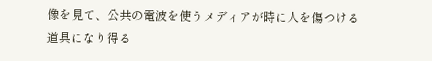像を見て、公共の電波を使うメディアが時に人を傷つける道具になり得る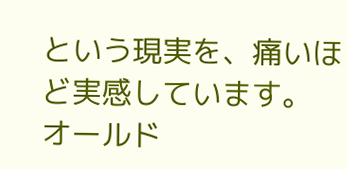という現実を、痛いほど実感しています。
オールド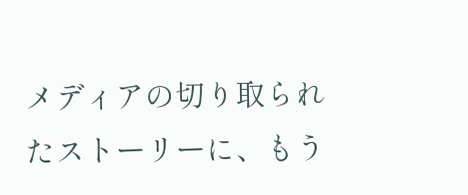メディアの切り取られたストーリーに、もう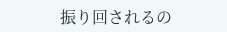振り回されるの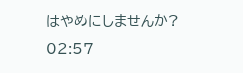はやめにしませんか?
02:57